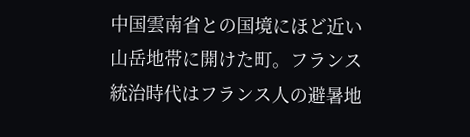中国雲南省との国境にほど近い山岳地帯に開けた町。フランス統治時代はフランス人の避暑地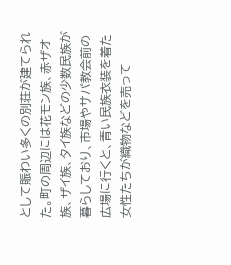として賑わい多くの別荘が建てられた。町の周辺には花モン族、赤ザオ族、ザイ族、タイ族などの少数民族が暮らしており、市場やサパ教会前の広場に行くと、青い民族衣装を着た女性たちが織物などを売って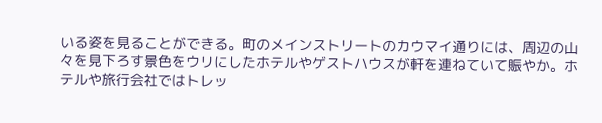いる姿を見ることができる。町のメインストリートのカウマイ通りには、周辺の山々を見下ろす景色をウリにしたホテルやゲストハウスが軒を連ねていて賑やか。ホテルや旅行会社ではトレッ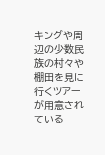キングや周辺の少数民族の村々や棚田を見に行くツアーが用意されている